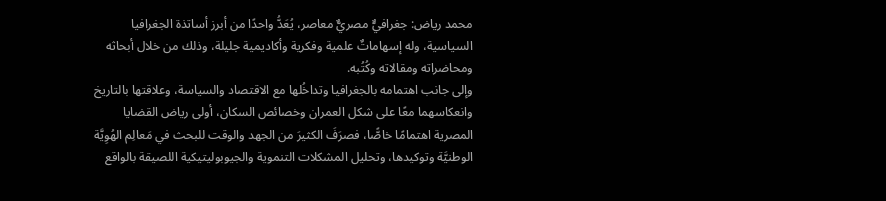محمد رياض: جغرافيٌّ مصريٌّ معاصر، يُعَدُّ واحدًا من أبرز أساتذة الجغرافيا السياسية، وله إسهاماتٌ علمية وفكرية وأكاديمية جليلة، وذلك من خلال أبحاثه ومحاضراته ومقالاته وكُتُبه.
وإلى جانب اهتمامه بالجغرافيا وتداخُلها مع الاقتصاد والسياسة، وعلاقتها بالتاريخ وانعكاسهما معًا على شكل العمران وخصائص السكان، أولى رياض القضايا المصرية اهتمامًا خاصًّا، فصرَفَ الكثيرَ من الجهد والوقت للبحث في مَعالِم الهُوِيَّة الوطنيَّة وتوكيدها، وتحليل المشكلات التنموية والجيوبوليتيكية اللصيقة بالواقع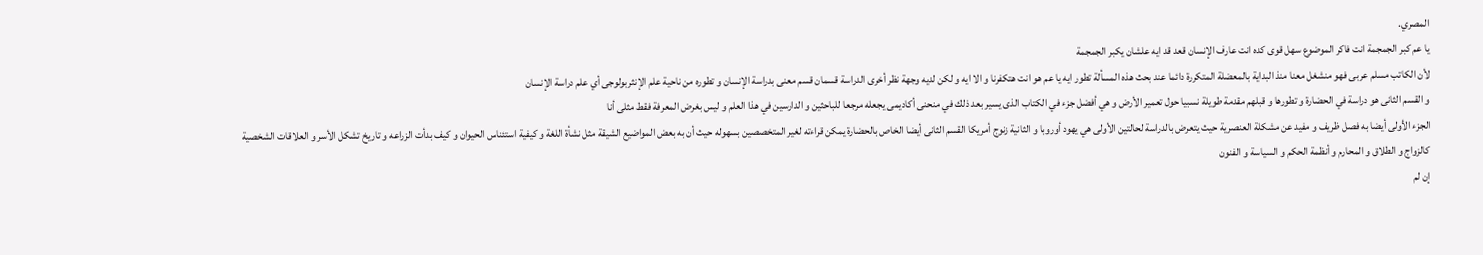المصري.
يا عم كبر الجمجمة انت فاكر الموضوع سهل قوى كده انت عارف الإنسان قعد قد ايه علشان يكبر الجمجمة
لأن الكاتب مسلم عربى فهو منشغل معنا منذ البداية بالمعضلة المتكررة دائما عند بحث هذه المسألة تطور ايه يا عم هو انت هتكفرنا و الا ايه و لكن لديه وجهة نظر أخرى الدراسة قسمان قسم معنى بدراسة الإنسان و تطوره من ناحية علم الإنثربولوجى أي علم دراسة الإنسان
و القسم الثانى هو دراسة في الحضارة و تطورها و قبلهم مقدمة طويلة نسبيا حول تعمير الأرض و هي أفضل جزء في الكتاب الذى يسير بعد ذلك في منحنى أكاديمى يجعله مرجعا للباحثين و الدارسين في هذا العلم و ليس بغرض المعرفة فقط مثلى أنا
الجزء الأولى أيضا به فصل ظريف و مفيد عن مشكلة العنصرية حيث يتعرض بالدراسة لحالتين الأولى هي يهود أوروبا و الثانية زنوج أمريكا القسم الثانى أيضا الخاص بالحضارة يمكن قراءته لغير المتخصصين بسهوله حيث أن به بعض المواضيع الشيقة مثل نشأة اللغة و كيفية استئناس الحيوان و كيف بدأت الزراعه و تاريخ تشكل الأسر و العلاقات الشخصية كالزواج و الطلاق و المحارم و أنظمة الحكم و السياسة و الفنون
إن لم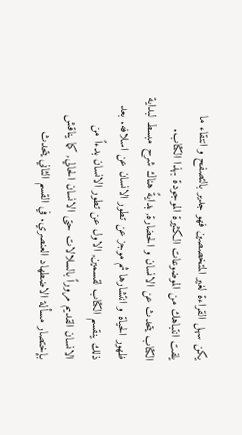يكن سهل القراءة لغير المتخصصين فهو جدير بالتصفح و انتقاء ما يلفت انتباهك من الموضوعات الكثيرة الموجودة بهذا الكتاب.
الكتاب يتحدث عن الانسان و الحضارة, بدايةً هناك شرح مبسط لبداية ظهور الحياة و انتشارها ثم موجز عن تطور الانسان عن اسلافه. بعد ذلك ينقسم الكتاب لقسمين, الاول عن تطور الانسان بدءاً من الانسان القديم مروراً بالسلالات حتى الانسان الحالي, كما يناقش بإختصار مسألة الاضطهاد العنصري. في القسم الثاني يتحدث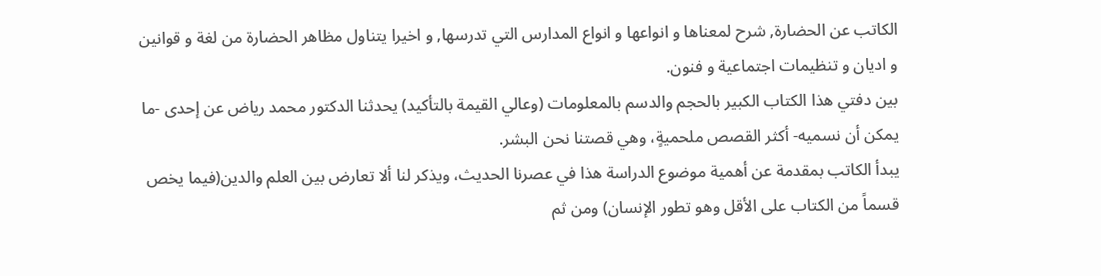الكاتب عن الحضارة, شرح لمعناها و انواعها و انواع المدارس التي تدرسها, و اخيرا يتناول مظاهر الحضارة من لغة و قوانين و اديان و تنظيمات اجتماعية و فنون.
بين دفتي هذا الكتاب الكبير بالحجم والدسم بالمعلومات (وعالي القيمة بالتأكيد) يحدثنا الدكتور محمد رياض عن إحدى -ما يمكن أن نسميه- أكثر القصص ملحميةٍ، وهي قصتنا نحن البشر.
يبدأ الكاتب بمقدمة عن أهمية موضوع الدراسة هذا في عصرنا الحديث، ويذكر لنا ألا تعارض بين العلم والدين(فيما يخص قسماً من الكتاب على الأقل وهو تطور الإنسان) ومن ثم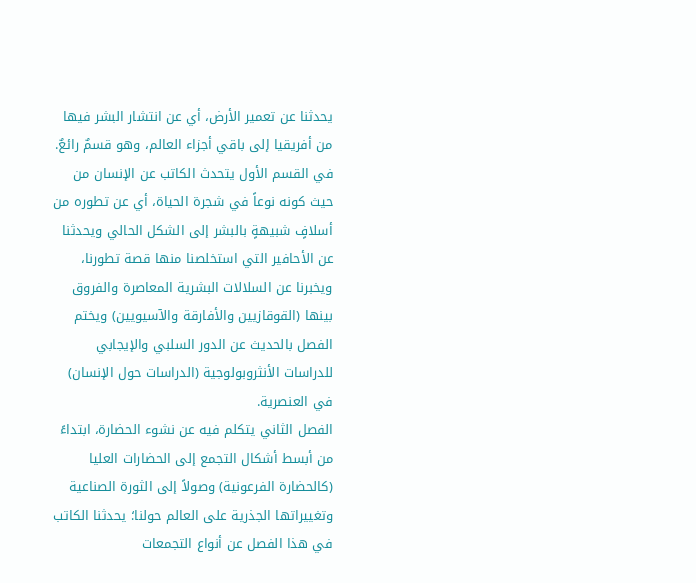يحدثنا عن تعمير الأرض، أي عن انتشار البشر فيها من أفريقيا إلى باقي أجزاء العالم، وهو قسمٌ رائعٌ.
في القسم الأول يتحدث الكاتب عن الإنسان من حيث كونه نوعاً في شجرة الحياة، أي عن تطوره من أسلافٍ شبيهةٍ بالبشر إلى الشكل الحالي ويحدثنا عن الأحافير التي استخلصنا منها قصة تطورنا، ويخبرنا عن السلالات البشرية المعاصرة والفروق بينها (القوقازيين والأفارقة والآسيويين) ويختم الفصل بالحديث عن الدور السلبي والإيجابي للدراسات الأنثروبولوجية (الدراسات حول الإنسان) في العنصرية.
الفصل الثاني يتكلم فيه عن نشوء الحضارة، ابتداءً من أبسط أشكال التجمع إلى الحضارات العليا (كالحضارة الفرعونية) وصولاً إلى الثورة الصناعية وتغييراتها الجذرية على العالم حولنا؛ يحدثنا الكاتب في هذا الفصل عن أنواع التجمعات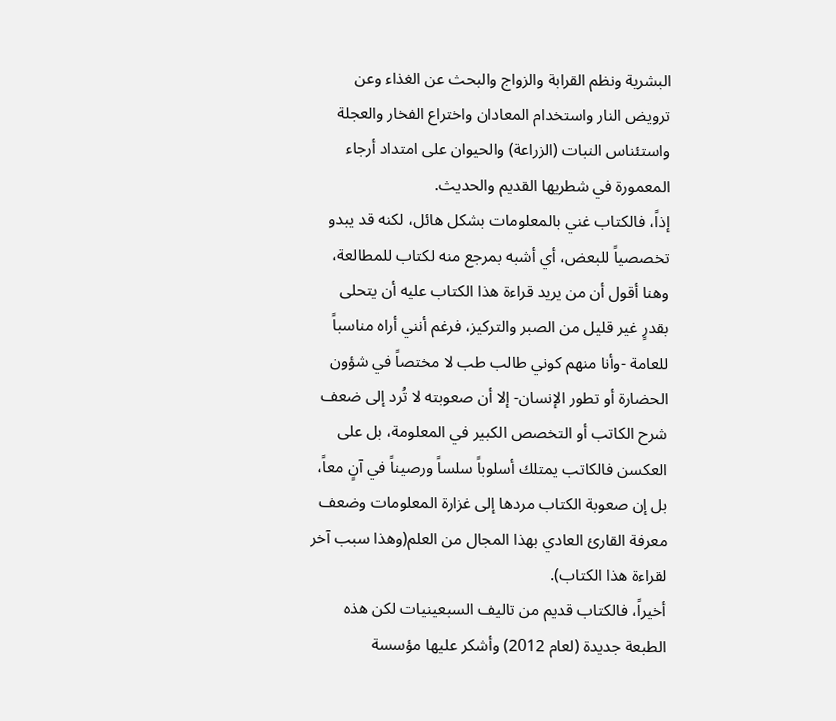البشرية ونظم القرابة والزواج والبحث عن الغذاء وعن ترويض النار واستخدام المعادان واختراع الفخار والعجلة واستئناس النبات (الزراعة) والحيوان على امتداد أرجاء المعمورة في شطريها القديم والحديث.
إذاً، فالكتاب غني بالمعلومات بشكل هائل، لكنه قد يبدو تخصصياً للبعض، أي أشبه بمرجع منه لكتاب للمطالعة، وهنا أقول أن من يريد قراءة هذا الكتاب عليه أن يتحلى بقدرٍ غير قليل من الصبر والتركيز، فرغم أنني أراه مناسباً للعامة -وأنا منهم كوني طالب طب لا مختصاً في شؤون الحضارة أو تطور الإنسان- إلا أن صعوبته لا تُرد إلى ضعف شرح الكاتب أو التخصص الكبير في المعلومة، بل على العكسن فالكاتب يمتلك أسلوباً سلساً ورصيناً في آنٍ معاً، بل إن صعوبة الكتاب مردها إلى غزارة المعلومات وضعف معرفة القارئ العادي بهذا المجال من العلم(وهذا سبب آخر لقراءة هذا الكتاب).
أخيراً، فالكتاب قديم من تاليف السبعينيات لكن هذه الطبعة جديدة (لعام 2012) وأشكر عليها مؤسسة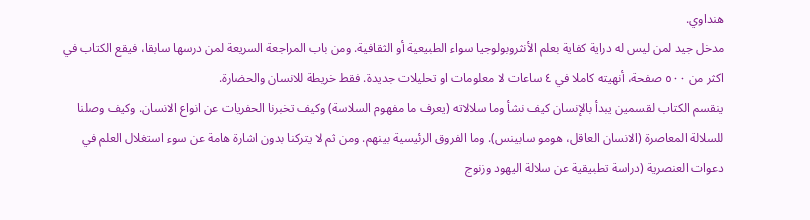هنداوي.
مدخل جيد لمن ليس له دراية كفاية بعلم الأنثروبولوجيا سواء الطبيعية أو الثقافية. ومن باب المراجعة السريعة لمن درسها سابقا، فيقع الكتاب في اكثر من ٥٠٠ صفحة، أنهيته كاملا في ٤ ساعات لا معلومات او تحليلات جديدة. فقط خريطة للانسان والحضارة.
ينقسم الكتاب لقسمين يبدأ بالإنسان كيف نشأ وما سلالاته (يعرف ما مفهوم السلاسة) وكيف تخبرنا الحفريات عن انواع الانسان. وكيف وصلنا للسلالة المعاصرة (الانسان العاقل، هومو سابينس). وما الفروق الرئيسية بينهم. ومن ثم لا يتركنا بدون اشارة هامة عن سوء استغلال العلم في دعوات العنصرية (دراسة تطبيقية عن سلالة اليهود وزنوج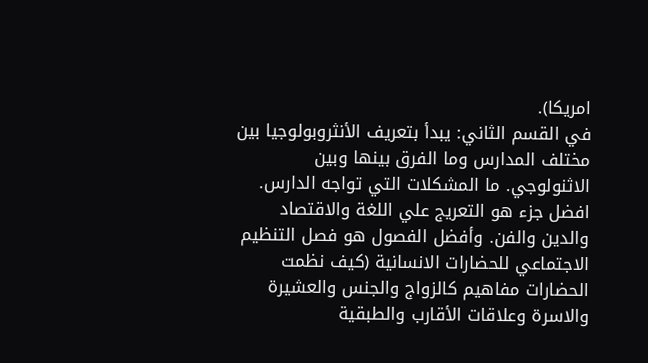امريكا).
في القسم الثاني: يبدأ بتعريف الأنثروبولوجيا بين مختلف المدارس وما الفرق بينها وبين الاثنولوجي. ما المشكلات التي تواجه الدارس. افضل جزء هو التعريج علي اللغة والاقتصاد والدين والفن. وأفضل الفصول هو فصل التنظيم الاجتماعي للحضارات الانسانية (كيف نظمت الحضارات مفاهيم كالزواج والجنس والعشيرة والاسرة وعلاقات الأقارب والطبقية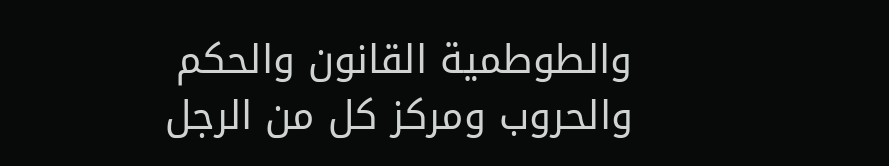والطوطمية القانون والحكم والحروب ومركز كل من الرجل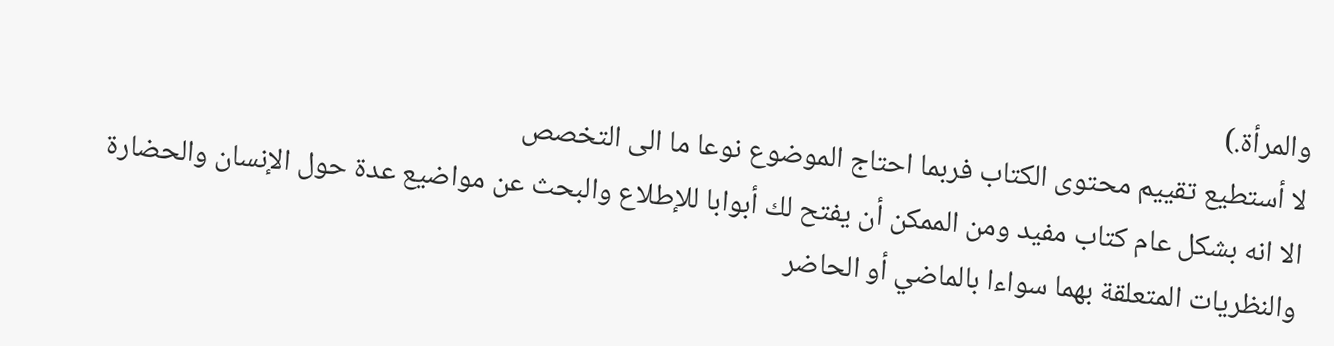والمرأة.)
لا أستطيع تقييم محتوى الكتاب فربما احتاج الموضوع نوعا ما الى التخصص
الا انه بشكل عام كتاب مفيد ومن الممكن أن يفتح لك أبوابا للإطلاع والبحث عن مواضيع عدة حول الإنسان والحضارة والنظريات المتعلقة بهما سواءا بالماضي أو الحاضر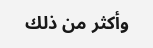وأكثر من ذلك